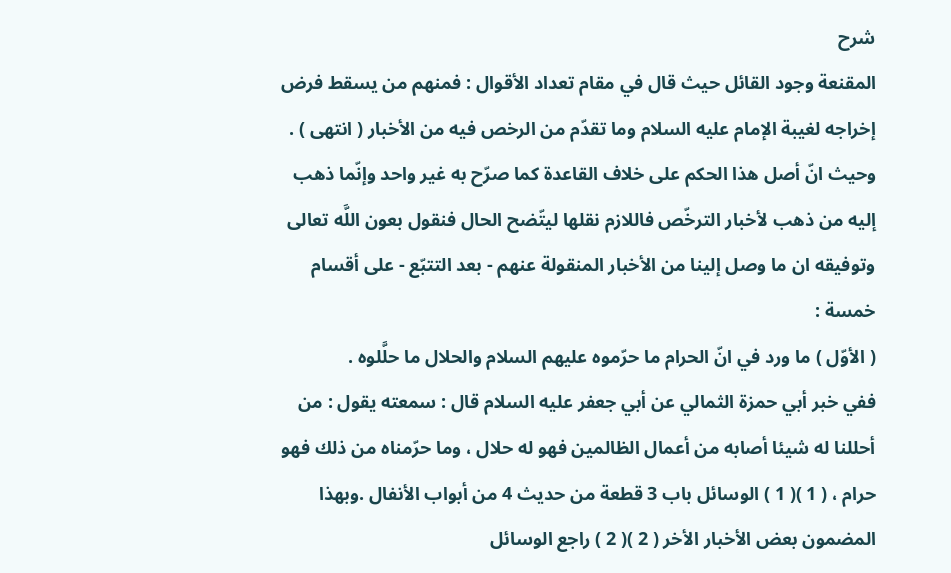شرح
المقنعة وجود القائل حيث قال في مقام تعداد الأقوال : فمنهم من يسقط فرض إخراجه لغيبة الإمام عليه السلام وما تقدّم من الرخص فيه من الأخبار ( انتهى ) .
وحيث انّ أصل هذا الحكم على خلاف القاعدة كما صرّح به غير واحد وإنّما ذهب إليه من ذهب لأخبار الترخّص فاللازم نقلها ليتّضح الحال فنقول بعون اللَّه تعالى وتوفيقه ان ما وصل إلينا من الأخبار المنقولة عنهم - بعد التتبّع - على أقسام خمسة :
( الأوّل ) ما ورد في انّ الحرام ما حرّموه عليهم السلام والحلال ما حلَّلوه .
ففي خبر أبي حمزة الثمالي عن أبي جعفر عليه السلام قال : سمعته يقول : من أحللنا له شيئا أصابه من أعمال الظالمين فهو له حلال ، وما حرّمناه من ذلك فهو حرام ، ( 1 )( 1 ) الوسائل باب 3 قطعة من حديث 4 من أبواب الأنفال .وبهذا المضمون بعض الأخبار الأخر ( 2 )( 2 ) راجع الوسائل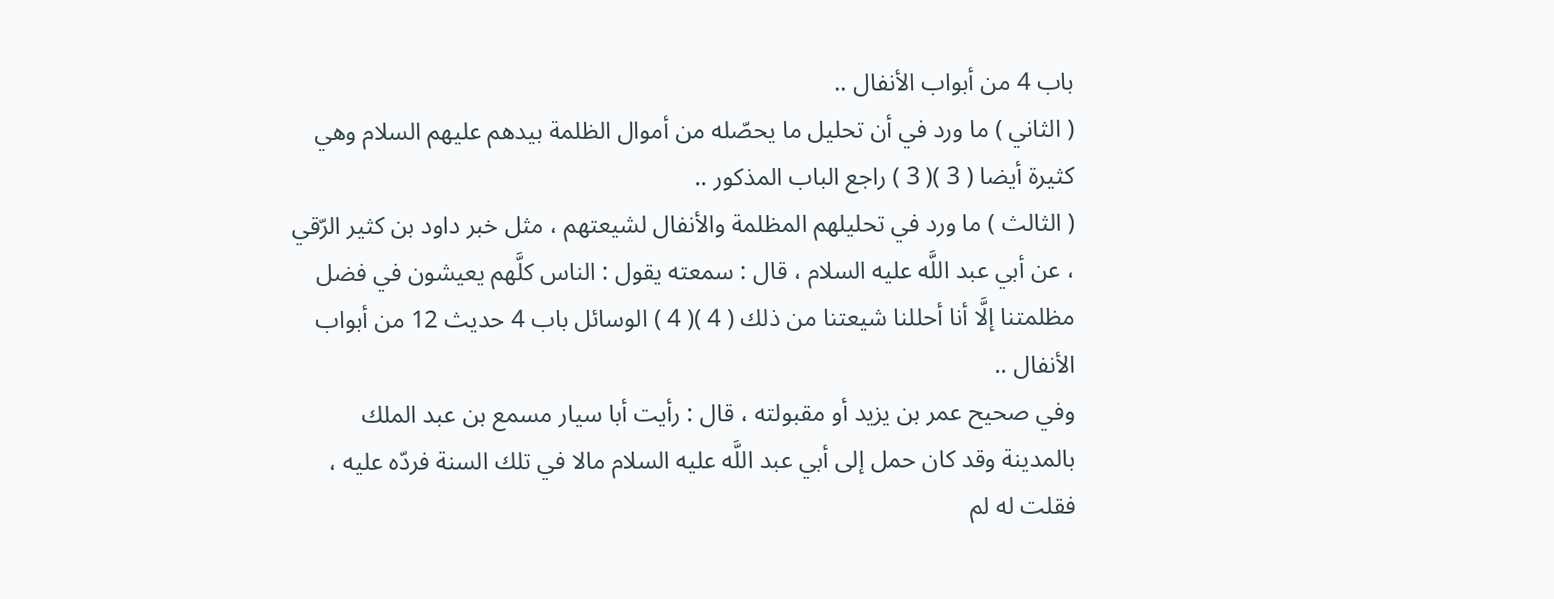باب 4 من أبواب الأنفال ..
( الثاني ) ما ورد في أن تحليل ما يحصّله من أموال الظلمة بيدهم عليهم السلام وهي كثيرة أيضا ( 3 )( 3 ) راجع الباب المذكور ..
( الثالث ) ما ورد في تحليلهم المظلمة والأنفال لشيعتهم ، مثل خبر داود بن كثير الرّقي ، عن أبي عبد اللَّه عليه السلام ، قال : سمعته يقول : الناس كلَّهم يعيشون في فضل مظلمتنا إلَّا أنا أحللنا شيعتنا من ذلك ( 4 )( 4 ) الوسائل باب 4 حديث 12 من أبواب الأنفال ..
وفي صحيح عمر بن يزيد أو مقبولته ، قال : رأيت أبا سيار مسمع بن عبد الملك بالمدينة وقد كان حمل إلى أبي عبد اللَّه عليه السلام مالا في تلك السنة فردّه عليه ، فقلت له لم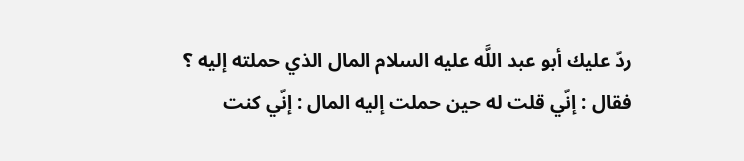ردّ عليك أبو عبد اللَّه عليه السلام المال الذي حملته إليه ؟
فقال : إنّي قلت له حين حملت إليه المال : إنّي كنت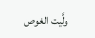ولَّيت الغوص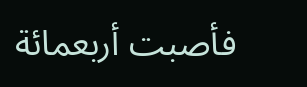فأصبت أربعمائة